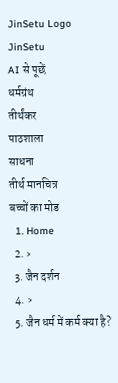JinSetu Logo
JinSetu
AI से पूछें
धर्मग्रंथ
तीर्थंकर
पाठशाला
साधना
तीर्थ मानचित्र
बच्चों का मोड
  1. Home
  2. ›
  3. जैन दर्शन
  4. ›
  5. जैन धर्म में कर्म क्या है?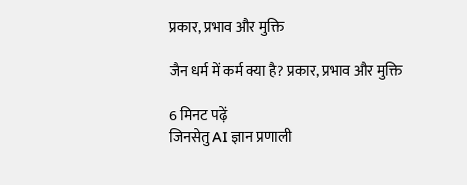प्रकार, प्रभाव और मुक्ति

जैन धर्म में कर्म क्या है? प्रकार, प्रभाव और मुक्ति

6 मिनट पढ़ें
जिनसेतु AI ज्ञान प्रणाली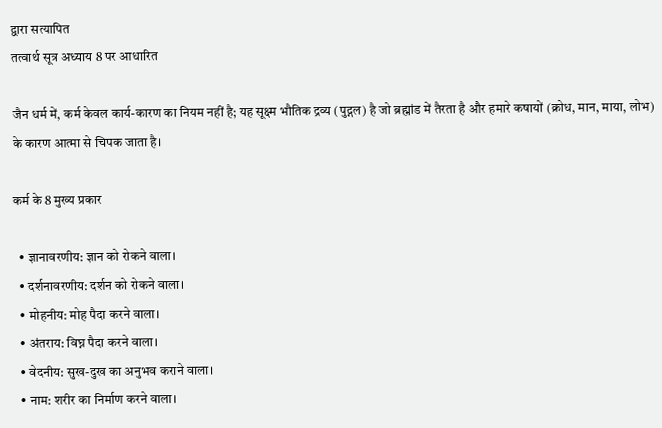द्वारा सत्यापित
तत्वार्थ सूत्र अध्याय 8 पर आधारित

जैन धर्म में, कर्म केवल कार्य-कारण का नियम नहीं है; यह सूक्ष्म भौतिक द्रव्य (पुद्गल) है जो ब्रह्मांड में तैरता है और हमारे कषायों (क्रोध, मान, माया, लोभ) के कारण आत्मा से चिपक जाता है।

कर्म के 8 मुख्य प्रकार

  • ज्ञानावरणीय: ज्ञान को रोकने वाला।
  • दर्शनावरणीय: दर्शन को रोकने वाला।
  • मोहनीय: मोह पैदा करने वाला।
  • अंतराय: विघ्न पैदा करने वाला।
  • वेदनीय: सुख-दुख का अनुभव कराने वाला।
  • नाम: शरीर का निर्माण करने वाला।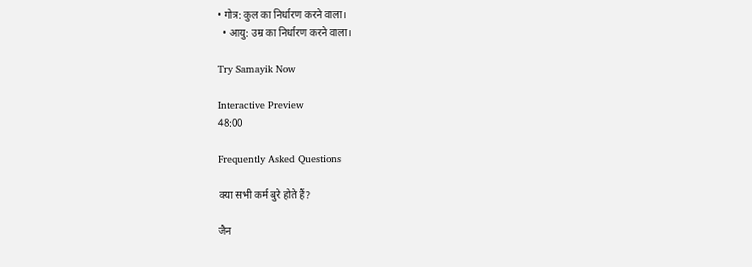• गोत्र: कुल का निर्धारण करने वाला।
  • आयु: उम्र का निर्धारण करने वाला।

Try Samayik Now

Interactive Preview
48:00

Frequently Asked Questions

क्या सभी कर्म बुरे होते हैं?

जैन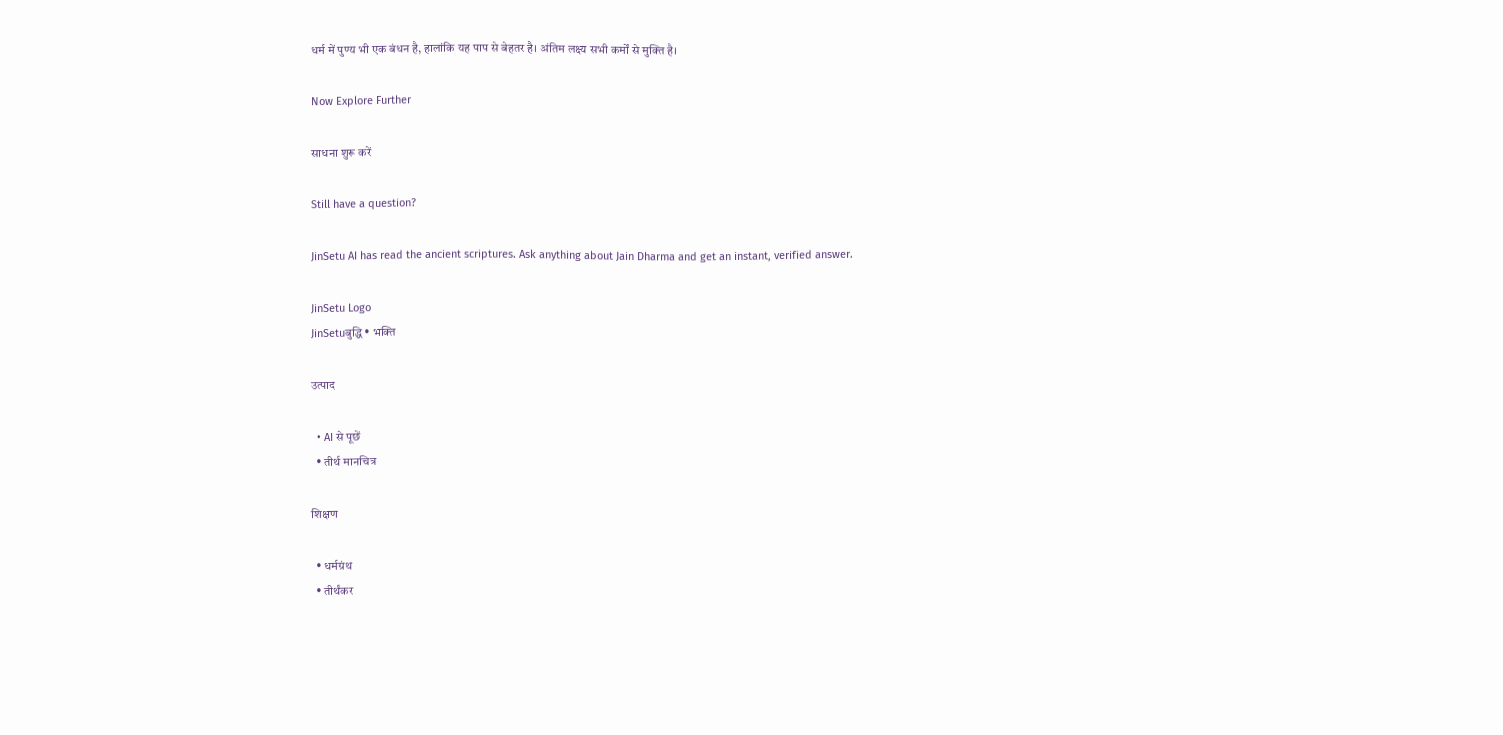धर्म में पुण्य भी एक बंधन है, हालांकि यह पाप से बेहतर है। अंतिम लक्ष्य सभी कर्मों से मुक्ति है।

Now Explore Further

साधना शुरू करें

Still have a question?

JinSetu AI has read the ancient scriptures. Ask anything about Jain Dharma and get an instant, verified answer.

JinSetu Logo
JinSetuबुद्धि • भक्ति

उत्पाद

  • AI से पूछें
  • तीर्थ मानचित्र

शिक्षण

  • धर्मग्रंथ
  • तीर्थंकर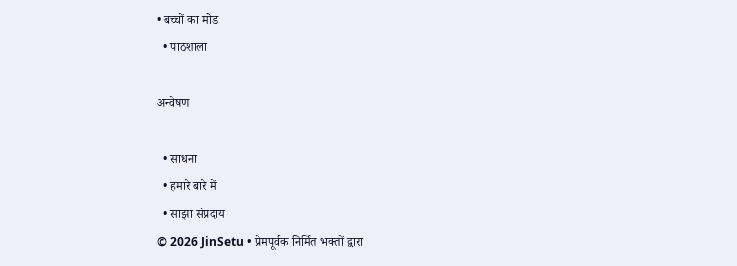• बच्चों का मोड
  • पाठशाला

अन्वेषण

  • साधना
  • हमारे बारे में
  • साझा संप्रदाय
© 2026 JinSetu • प्रेमपूर्वक निर्मित भक्तों द्वारा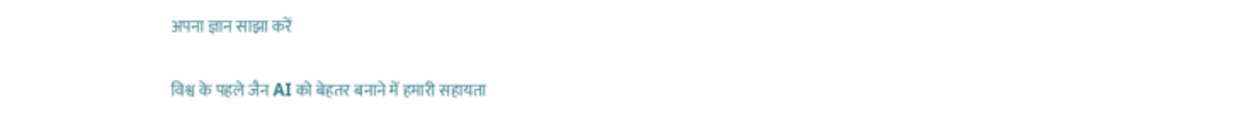अपना ज्ञान साझा करें

विश्व के पहले जैन AI को बेहतर बनाने में हमारी सहायता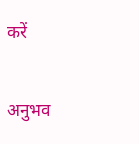करें

अनुभव